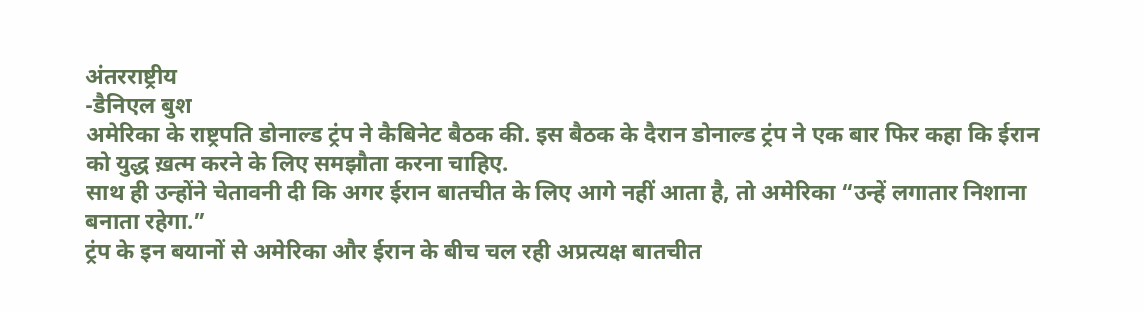अंतरराष्ट्रीय
-डैनिएल बुश
अमेरिका के राष्ट्रपति डोनाल्ड ट्रंप ने कैबिनेट बैठक की. इस बैठक के दैरान डोनाल्ड ट्रंप ने एक बार फिर कहा कि ईरान को युद्ध ख़त्म करने के लिए समझौता करना चाहिए.
साथ ही उन्होंने चेतावनी दी कि अगर ईरान बातचीत के लिए आगे नहीं आता है, तो अमेरिका “उन्हें लगातार निशाना बनाता रहेगा.”
ट्रंप के इन बयानों से अमेरिका और ईरान के बीच चल रही अप्रत्यक्ष बातचीत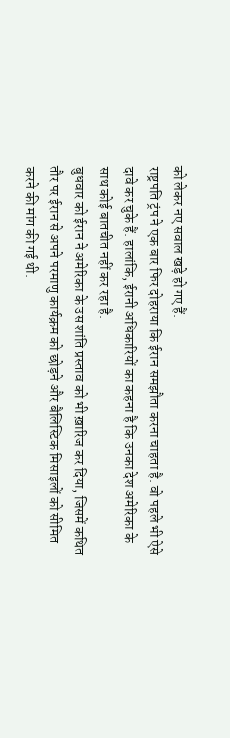को लेकर नए सवाल खड़े हो गए हैं.
राष्ट्रपति ट्रंप ने एक बार फिर दोहराया कि ईरान समझौता करना चाहता है. वो पहले भी ऐसे दावे कर चुके हैं. हालांकि, ईरानी अधिकारियों का कहना है कि उनका देश अमेरिका के साथ कोई बातचीत नहीं कर रहा है.
बुधवार को ईरान ने अमेरिका के उस शांति प्रस्ताव को भी ख़ारिज कर दिया, जिसमें कथित तौर पर ईरान से अपने परमाणु कार्यक्रम को छोड़ने और बैलिस्टिक मिसाइलों को सीमित करने की मांग की गई थी.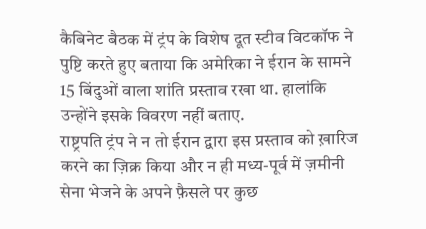कैबिनेट बैठक में ट्रंप के विशेष दूत स्टीव विटकॉफ ने पुष्टि करते हुए बताया कि अमेरिका ने ईरान के सामने 15 बिंदुओं वाला शांति प्रस्ताव रखा था. हालांकि उन्होंने इसके विवरण नहीं बताए.
राष्ट्रपति ट्रंप ने न तो ईरान द्वारा इस प्रस्ताव को ख़ारिज करने का ज़िक्र किया और न ही मध्य-पूर्व में ज़मीनी सेना भेजने के अपने फ़ैसले पर कुछ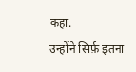कहा.
उन्होंने सिर्फ़ इतना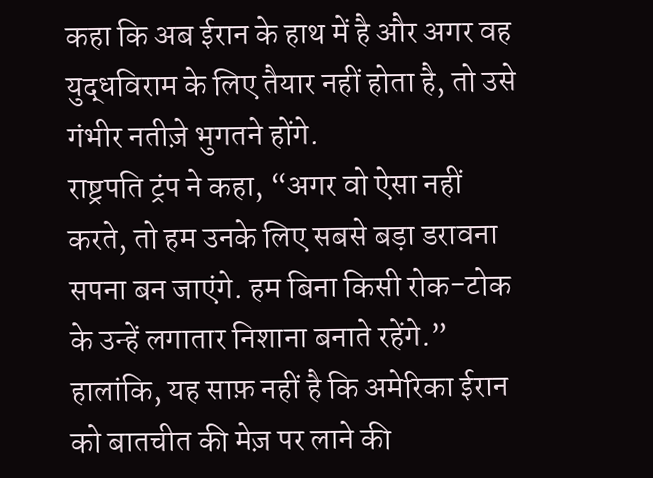कहा कि अब ईरान के हाथ में है और अगर वह युद्धविराम के लिए तैयार नहीं होता है, तो उसे गंभीर नतीज़े भुगतने होंगे.
राष्ट्रपति ट्रंप ने कहा, “अगर वो ऐसा नहीं करते, तो हम उनके लिए सबसे बड़ा डरावना सपना बन जाएंगे. हम बिना किसी रोक-टोक के उन्हें लगातार निशाना बनाते रहेंगे.”
हालांकि, यह साफ़ नहीं है कि अमेरिका ईरान को बातचीत की मेज़ पर लाने की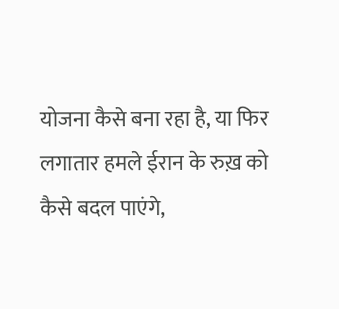योजना कैसे बना रहा है, या फिर लगातार हमले ईरान के रुख़ को कैसे बदल पाएंगे,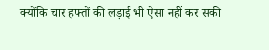क्योंकि चार हफ्तों की लड़ाई भी ऐसा नहीं कर सकी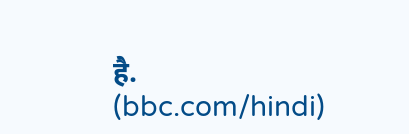है. (bbc.com/hindi)